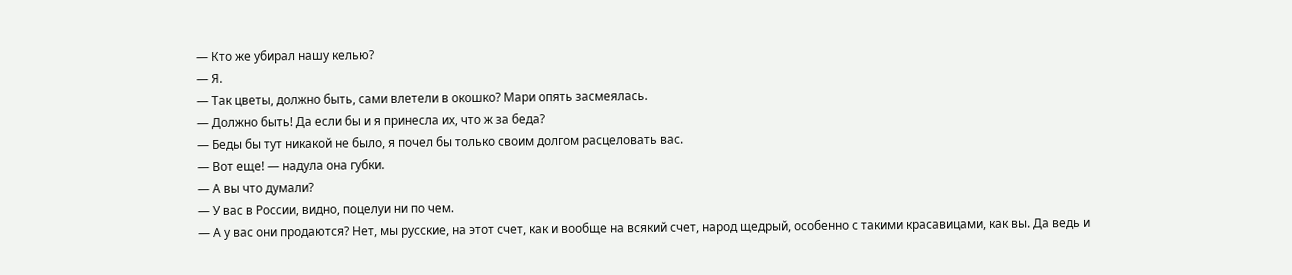— Кто же убирал нашу келью?
— Я.
— Так цветы, должно быть, сами влетели в окошко? Мари опять засмеялась.
— Должно быть! Да если бы и я принесла их, что ж за беда?
— Беды бы тут никакой не было, я почел бы только своим долгом расцеловать вас.
— Вот еще! — надула она губки.
— А вы что думали?
— У вас в России, видно, поцелуи ни по чем.
— А у вас они продаются? Нет, мы русские, на этот счет, как и вообще на всякий счет, народ щедрый, особенно с такими красавицами, как вы. Да ведь и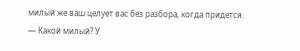милый же ваш целует вас без разбора, когда придется.
— Какой милый? У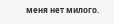меня нет милого.